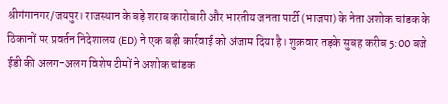श्रीगंगानगर/जयपुर। राजस्थान के बड़े शराब कारोबारी और भारतीय जनता पार्टी (भाजपा) के नेता अशोक चांडक के ठिकानों पर प्रवर्तन निदेशालय (ED) ने एक बड़ी कार्रवाई को अंजाम दिया है। शुक्रवार तड़के सुबह करीब 5:00 बजे ईडी की अलग-अलग विशेष टीमों ने अशोक चांडक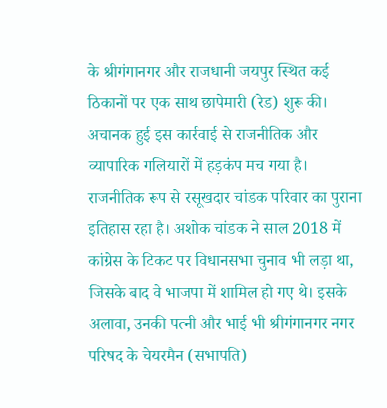के श्रीगंगानगर और राजधानी जयपुर स्थित कई ठिकानों पर एक साथ छापेमारी (रेड) शुरू की। अचानक हुई इस कार्रवाई से राजनीतिक और व्यापारिक गलियारों में हड़कंप मच गया है।
राजनीतिक रूप से रसूखदार चांडक परिवार का पुराना इतिहास रहा है। अशोक चांडक ने साल 2018 में कांग्रेस के टिकट पर विधानसभा चुनाव भी लड़ा था, जिसके बाद वे भाजपा में शामिल हो गए थे। इसके अलावा, उनकी पत्नी और भाई भी श्रीगंगानगर नगर परिषद के चेयरमैन (सभापति)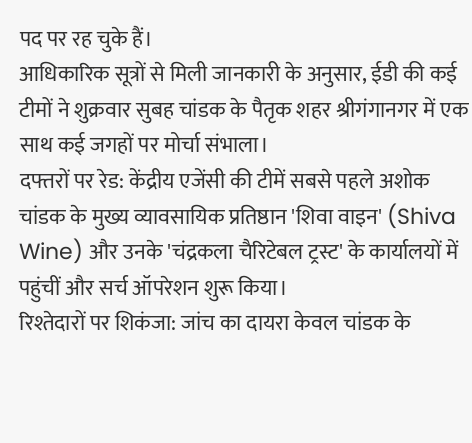पद पर रह चुके हैं।
आधिकारिक सूत्रों से मिली जानकारी के अनुसार, ईडी की कई टीमों ने शुक्रवार सुबह चांडक के पैतृक शहर श्रीगंगानगर में एक साथ कई जगहों पर मोर्चा संभाला।
दफ्तरों पर रेड: केंद्रीय एजेंसी की टीमें सबसे पहले अशोक चांडक के मुख्य व्यावसायिक प्रतिष्ठान 'शिवा वाइन' (Shiva Wine) और उनके 'चंद्रकला चैरिटेबल ट्रस्ट' के कार्यालयों में पहुंचीं और सर्च ऑपरेशन शुरू किया।
रिश्तेदारों पर शिकंजा: जांच का दायरा केवल चांडक के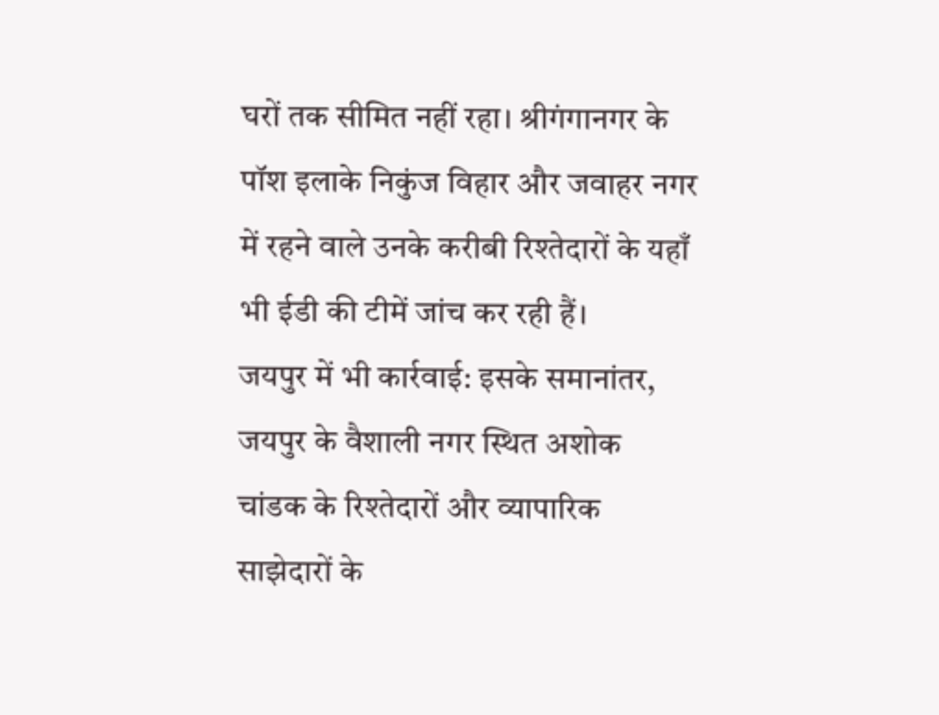घरों तक सीमित नहीं रहा। श्रीगंगानगर के पॉश इलाके निकुंज विहार और जवाहर नगर में रहने वाले उनके करीबी रिश्तेदारों के यहाँ भी ईडी की टीमें जांच कर रही हैं।
जयपुर में भी कार्रवाई: इसके समानांतर, जयपुर के वैशाली नगर स्थित अशोक चांडक के रिश्तेदारों और व्यापारिक साझेदारों के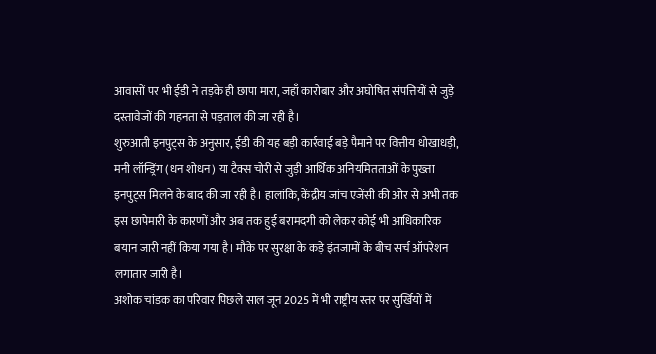आवासों पर भी ईडी ने तड़के ही छापा मारा, जहाँ कारोबार और अघोषित संपत्तियों से जुड़े दस्तावेजों की गहनता से पड़ताल की जा रही है।
शुरुआती इनपुट्स के अनुसार, ईडी की यह बड़ी कार्रवाई बड़े पैमाने पर वित्तीय धोखाधड़ी, मनी लॉन्ड्रिंग (धन शोधन) या टैक्स चोरी से जुड़ी आर्थिक अनियमितताओं के पुख्ता इनपुट्स मिलने के बाद की जा रही है। हालांकि, केंद्रीय जांच एजेंसी की ओर से अभी तक इस छापेमारी के कारणों और अब तक हुई बरामदगी को लेकर कोई भी आधिकारिक बयान जारी नहीं किया गया है। मौके पर सुरक्षा के कड़े इंतजामों के बीच सर्च ऑपरेशन लगातार जारी है।
अशोक चांडक का परिवार पिछले साल जून 2025 में भी राष्ट्रीय स्तर पर सुर्खियों में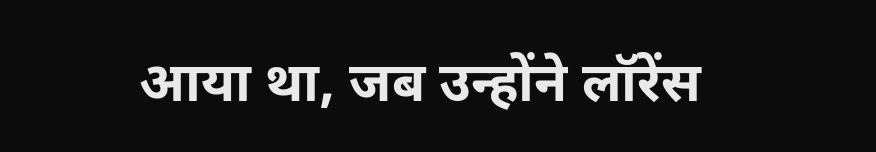आया था, जब उन्होंने लॉरेंस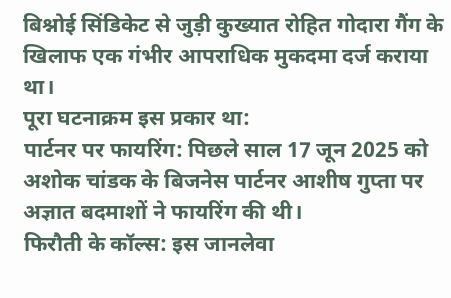बिश्नोई सिंडिकेट से जुड़ी कुख्यात रोहित गोदारा गैंग के खिलाफ एक गंभीर आपराधिक मुकदमा दर्ज कराया था।
पूरा घटनाक्रम इस प्रकार था:
पार्टनर पर फायरिंग: पिछले साल 17 जून 2025 को अशोक चांडक के बिजनेस पार्टनर आशीष गुप्ता पर अज्ञात बदमाशों ने फायरिंग की थी।
फिरौती के कॉल्स: इस जानलेवा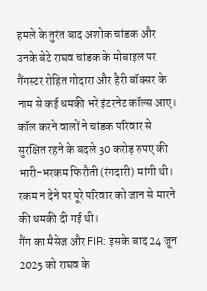हमले के तुरंत बाद अशोक चांडक और उनके बेटे राघव चांडक के मोबाइल पर गैंगस्टर रोहित गोदारा और हैरी बॉक्सर के नाम से कई धमकी भरे इंटरनेट कॉल्स आए। कॉल करने वालों ने चांडक परिवार से सुरक्षित रहने के बदले 30 करोड़ रुपए की भारी-भरकम फिरौती (रंगदारी) मांगी थी। रकम न देने पर पूरे परिवार को जान से मारने की धमकी दी गई थी।
गैंग का मैसेज और FIR: इसके बाद 24 जून 2025 को राघव के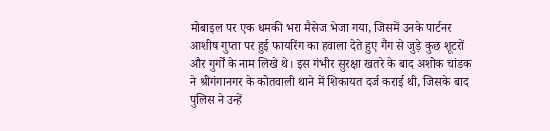मोबाइल पर एक धमकी भरा मैसेज भेजा गया, जिसमें उनके पार्टनर आशीष गुप्ता पर हुई फायरिंग का हवाला देते हुए गैंग से जुड़े कुछ शूटरों और गुर्गों के नाम लिखे थे। इस गंभीर सुरक्षा खतरे के बाद अशोक चांडक ने श्रीगंगानगर के कोतवाली थाने में शिकायत दर्ज कराई थी, जिसके बाद पुलिस ने उन्हें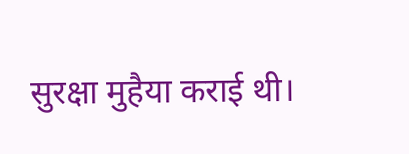सुरक्षा मुहैया कराई थी।